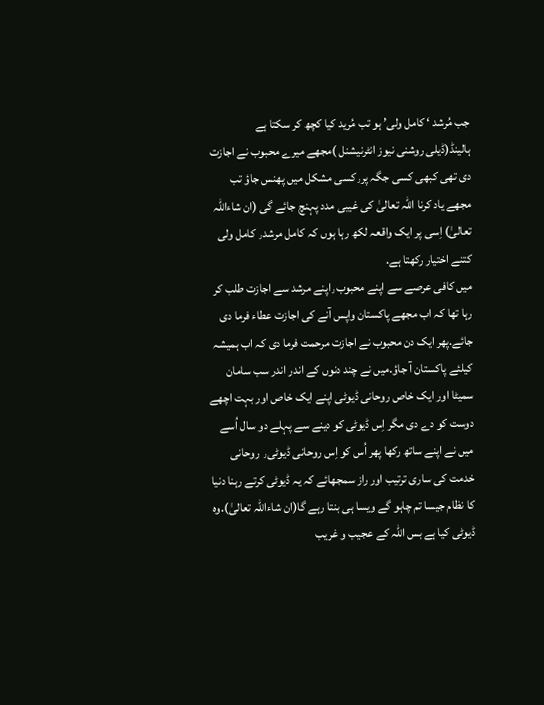جب مُرشد ‘ کامل ولی’ ہو تب مُرید کیا کچھ کر سکتا ہے
ہالینڈ(ڈیلی روشنی نیوز انٹرنیشنل )مجھے میرے محبوب نے اجازت دی تھی کبھی کسی جگہ پر٫کسی مشکل میں پھنس جاؤ تب مجھے یاد کرنا اللہ تعالیٰ کی غیبی مدد پہنچ جائے گی (ان شاءاللہ تعالیٰ) اِسی پر ایک واقعہ لکھ رہا ہوں کہ کامل مرشد٫ کامل ولی کتنے اختیار رکھتا ہے.
میں کافی عرصے سے اپنے محبوب٫اپنے مرشد سے اجازت طلب کر رہا تھا کہ اب مجھے پاکستان واپس آنے کی اجازت عطاء فرما دی جائے.پھر ایک دن محبوب نے اجازت مرحمت فرما دی کہ اب ہمیشہ کیلئے پاکستان آ جاؤ.میں نے چند دنوں کے اندر اندر سب سامان سمیٹا اور ایک خاص روحانی ڈیوٹی اپنے ایک خاص اور بہت اچھے دوست کو دے دی مگر اِس ڈیوٹی کو دینے سے پہلے دو سال اُسے میں نے اپنے ساتھ رکھا پھر اُس کو اِس روحانی ڈیوٹی٫ روحانی خدمت کی ساری ترتیب اور راز سمجھائے کہ یہ ڈیوٹی کرتے رہنا دنیا کا نظام جیسا تم چاہو گے ویسا ہی بنتا رہے گا(ان شاءاللہ تعالیٰ).وہ ڈیوٹی کیا ہے بس اللہ کے عجیب و غریب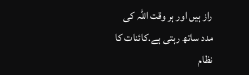راز ہیں اور ہر وقت اللہ کی مدد ساتھ رہتی ہے.کائنات کا نظام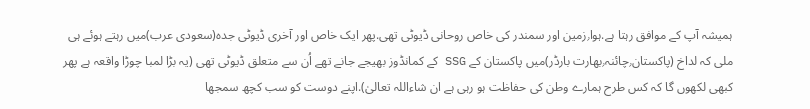ہمیشہ آپ کے موافق رہتا ہے.ہوا٫زمین اور سمندر کی خاص روحانی ڈیوٹی تھی.پھر ایک خاص اور آخری ڈیوٹی جدہ(سعودی عرب)میں رہتے ہوئے ہی ملی کہ لداخ (پاکستان٫چائنہ٫بھارت بارڈر)میں پاکستان کے SSG کے کمانڈوز بھیجے جانے تھے اُن سے متعلق ڈیوٹی تھی (یہ بڑا لمبا چوڑا واقعہ ہے پھر کبھی لکھوں گا کہ کس طرح ہمارے وطن کی حفاظت ہو رہی ہے ان شاءاللہ تعالیٰ).اپنے دوست کو سب کچھ سمجھا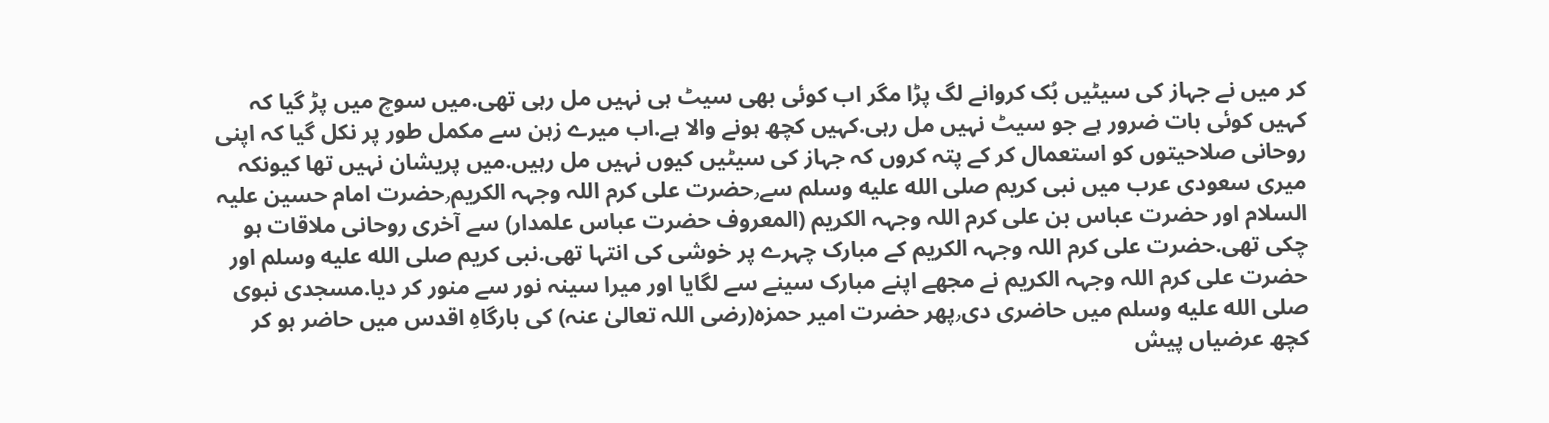کر میں نے جہاز کی سیٹیں بُک کروانے لگ پڑا مگر اب کوئی بھی سیٹ ہی نہیں مل رہی تھی.میں سوچ میں پڑ گیا کہ کہیں کوئی بات ضرور ہے جو سیٹ نہیں مل رہی.کہیں کچھ ہونے والا ہے.اب میرے زہن سے مکمل طور پر نکل گیا کہ اپنی روحانی صلاحیتوں کو استعمال کر کے پتہ کروں کہ جہاز کی سیٹیں کیوں نہیں مل رہیں.میں پریشان نہیں تھا کیونکہ میری سعودی عرب میں نبی کریم صلى الله عليه وسلم سے٫حضرت علی کرم اللہ وجہہ الکریم٫حضرت امام حسین علیہ السلام اور حضرت عباس بن علی کرم اللہ وجہہ الکریم (المعروف حضرت عباس علمدار) سے آخری روحانی ملاقات ہو چکی تھی.حضرت علی کرم اللہ وجہہ الکریم کے مبارک چہرے پر خوشی کی انتہا تھی.نبی کریم صلى الله عليه وسلم اور حضرت علی کرم اللہ وجہہ الکریم نے مجھے اپنے مبارک سینے سے لگایا اور میرا سینہ نور سے منور کر دیا.مسجدی نبوی صلى الله عليه وسلم میں حاضری دی٫پھر حضرت امیر حمزہ(رضی اللہ تعالیٰ عنہ) کی بارگاہِ اقدس میں حاضر ہو کر کچھ عرضیاں پیش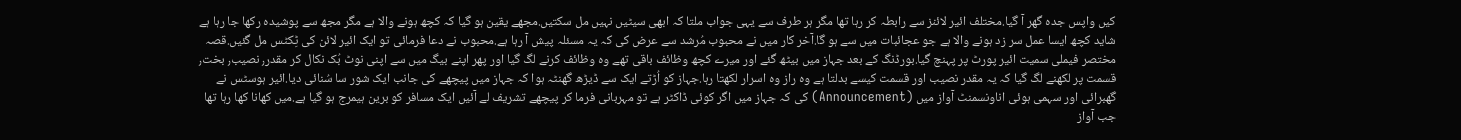کیں واپس جدہ گھر آ گیا.مختلف ائیر لائنز سے رابطہ کر رہا تھا مگر ہر طرف سے یہی جواب ملتا کہ ابھی سیٹیں نہیں مل سکتیں.مجھے یقین ہو گیا کہ کچھ ہونے والا ہے مگر مجھ سے پوشیدہ رکھا جا رہا ہے شاید کچھ ایسا عمل سر زد ہونے والا ہے جو عجائبات میں سے ہو گا.آخر کار میں نے محبوب مُرشد سے عرض کی کہ یہ مسئلہ پیش آ رہا ہے.محبوب نے دعا فرمائی تو ایک ائیر لائن کی ٹِکٹس مل گئیں.قصہ مختصر فیملی سمیت ائیر پورٹ پر پہنچ گیا.بورڈنگ کے بعد جہاز میں بیٹھ گئے اور میرے کچھ وظائف باقی تھے وہ وظائف کرنے لگ گیا اور پھر اپنے بیگ میں سے اپنی نوٹ بُک نکال کر مقدر٫ نصیب٫ بخت٫ قسمت پر لکھنے لگ گیا کہ یہ مقدر نصیب اور قسمت کیسے بدلتا ہے وہ راز وہ اسرار لکھتا رہا.جہاز کو اُڑتے ایک سے ڈیڑھ گھنٹہ ہوا کہ جہاز میں پیچھے کی جانب ایک شور سا سُنائی دیا.ائیر ہوسٹس نے گھبرائی اور سہمی ہوئی اناونسمنٹ آواز میں (Announcement) کی کہ جہاز میں اگر کوئی ڈاکٹر ہے تو مہربانی فرما کر پیچھے تشریف لے آئیں ایک مسافر کو برین ہیمرج ہو گیا ہے.میں کھانا کھا رہا تھا جب آواز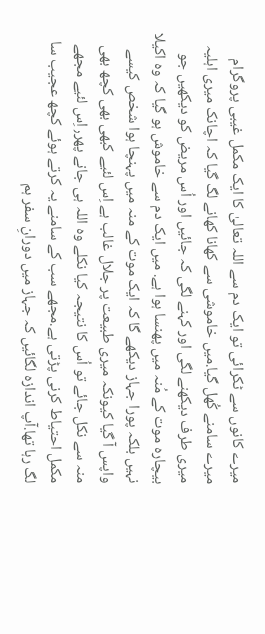میرے کانوں سے ٹکرائی تو ایک دم سے اللہ تعالیٰ کا ایک مکمل غیبی پروگرام میرے سامنے کُھل گیا.میں خاموشی سے کھانا کھانے لگ گیا کہ اچانک میری اہلیہ میری طرف دیکھنے لگی اور کہنے لگی کہ جائیں اور اُس مریض کو دیکھیں جو بیچارہ موت کے مُنہ میں پھنسا ہوا ہے. میں ایک دم سے خاموش ہو گیا کہ وہ اکیلا نہیں بلکہ پورا جہاز دیکھے گا کہ ایک موت کے منہ میں پہنچا ہوا شخص کیسے واپس آ گیا کیونکہ میری طبیعت پر جلال غالب ہے اِس لئیے کبھی بھی کچھ بھی منہ سے نکل جائے تو اُس کا نتیجہ کیا نکلے وہ اللہ ہی جانے پھر٫ اِس لئیے مجھے مکمل احتیاط کرنی پڑتی ہے.مجھے سب کے سامنے یہ کرتے ہوئے کچھ عجیب سا لگ رہا تھا.آپ اندازہ لگائیں کہ جہاز میں دورانِ سفر ہم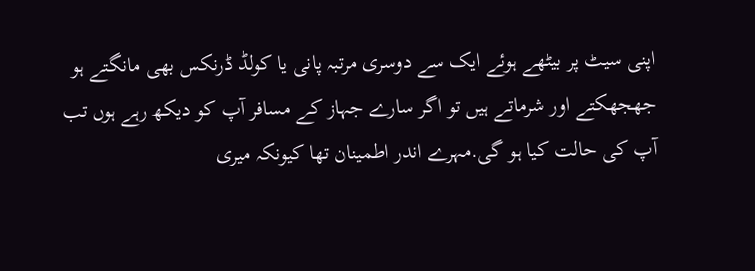اپنی سیٹ پر بیٹھے ہوئے ایک سے دوسری مرتبہ پانی یا کولڈ ڈرنکس بھی مانگتے ہو جھجھکتے اور شرماتے ہیں تو اگر سارے جہاز کے مسافر آپ کو دیکھ رہے ہوں تب آپ کی حالت کیا ہو گی.مہرے اندر اطمینان تھا کیونکہ میری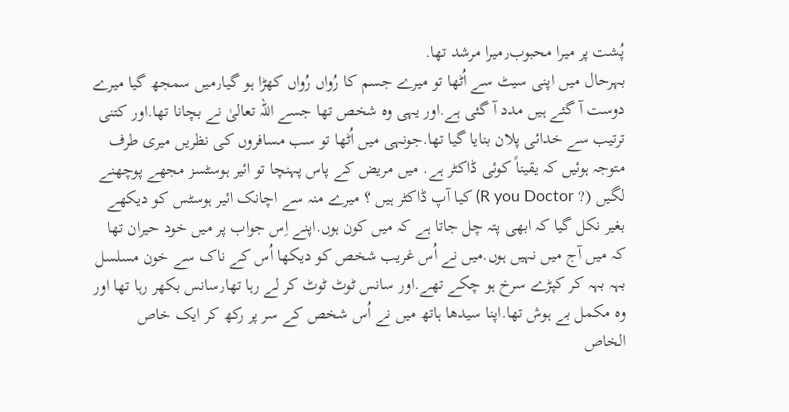پُشت پر میرا محبوب٫میرا مرشد تھا.
بہرحال میں اپنی سیٹ سے اُٹھا تو میرے جسم کا رُواں رُواں کھڑا ہو گیا٫میں سمجھ گیا میرے دوست آ گئے ہیں مدد آ گئی ہے.اور یہی وہ شخص تھا جسے اللہ تعالیٰ نے بچانا تھا.اور کتنی ترتیب سے خدائی پلان بنایا گیا تھا.جونہی میں اُٹھا تو سب مسافروں کی نظریں میری طرف متوجہ ہوئیں کہ یقیناً کوئی ڈاکٹر ہے. میں مریض کے پاس پہنچا تو ائیر ہوسٹسز مجھے پوچھنے لگیں (? R you Doctor) کیا آپ ڈاکٹر ہیں ؟ میرے منہ سے اچانک ائیر ہوسٹس کو دیکھے بغیر نکل گیا کہ ابھی پتہ چل جاتا ہے کہ میں کون ہوں.اپنے اِس جواب پر میں خود حیران تھا کہ میں آج میں نہیں ہوں.میں نے اُس غریب شخص کو دیکھا اُس کے ناک سے خون مسلسل بہہ بہہ کر کپڑے سرخ ہو چکے تھے.اور سانس ٹوٹ ٹوٹ کر لے رہا تھا٫سانس بکھر رہا تھا اور وہ مکمل بے ہوش تھا.اپنا سیدھا ہاتھ میں نے اُس شخص کے سر پر رکھ کر ایک خاص الخاص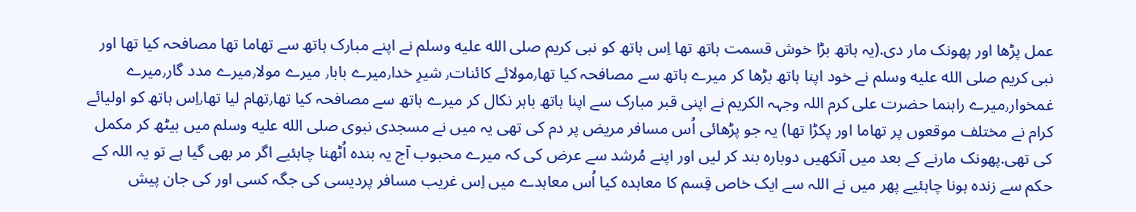عمل پڑھا اور پھونک مار دی.(یہ ہاتھ بڑا خوش قسمت ہاتھ تھا اِس ہاتھ کو نبی کریم صلى الله عليه وسلم نے اپنے مبارک ہاتھ سے تھاما تھا مصافحہ کیا تھا اور نبی کریم صلى الله عليه وسلم نے خود اپنا ہاتھ بڑھا کر میرے ہاتھ سے مصافحہ کیا تھا٫مولائے کائنات٫ شیرِ خدا٫میرے بابا٫ میرے مولا٫میرے مدد گار٫میرے غمخوار٫میرے راہنما حضرت علی کرم اللہ وجہہ الکریم نے اپنی قبر مبارک سے اپنا ہاتھ باہر نکال کر میرے ہاتھ سے مصافحہ کیا تھا٫تھام لیا تھا٫اِس ہاتھ کو اولیائے کرام نے مختلف موقعوں پر تھاما اور پکڑا تھا) یہ جو پڑھائی اُس مسافر مریض پر دم کی تھی یہ میں نے مسجدی نبوی صلى الله عليه وسلم میں بیٹھ کر مکمل کی تھی.پھونک مارنے کے بعد میں آنکھیں دوبارہ بند کر لیں اور اپنے مُرشد سے عرض کی کہ میرے محبوب آج یہ بندہ اُٹھنا چاہئیے اگر مر بھی گیا ہے تو یہ اللہ کے حکم سے زندہ ہونا چاہئیے پھر میں نے اللہ سے ایک خاص قِسم کا معاہدہ کیا اُس معاہدے میں اِس غریب مسافر پردیسی کی جگہ کسی اور کی جان پیش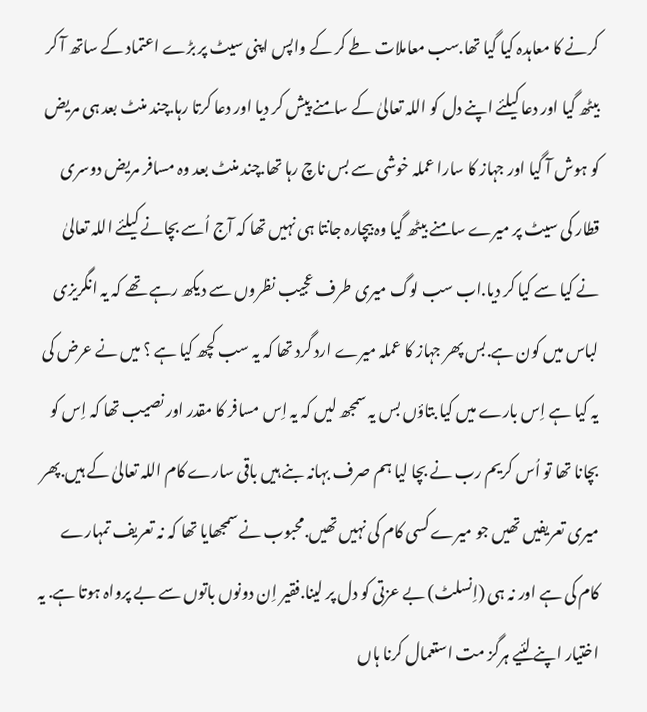کرنے کا معاہدہ کیا گیا تھا.سب معاملات طے کر کے واپس اپنی سیٹ پر بڑے اعتماد کے ساتھ آ کر بیٹھ گیا اور دعا کیلئے اپنے دل کو اللہ تعالیٰ کے سامنے پیش کر دیا اور دعا کرتا رہا.چند منٹ بعد ہی مریض کو ہوش آ گیا اور جہاز کا سارا عملہ خوشی سے بس ناچ رہا تھا.چند منٹ بعد وہ مسافر مریض دوسری قطار کی سیٹ پر میرے سامنے بیٹھ گیا وہ بیچارہ جانتا ہی نہیں تھا کہ آج اُسے بچانے کیلئے اللہ تعالیٰ نے کیا سے کیا کر دیا.اب سب لوگ میری طرف عجیب نظروں سے دیکھ رہے تھے کہ یہ انگریزی لباس میں کون ہے.بس پھر جہاز کا عملہ میرے ارد گرد تھا کہ یہ سب کچھ کیا ہے ؟ میں نے عرض کی یہ کیا ہے اِس بارے میں کیا بتاؤں بس یہ سمجھ لیں کہ یہ اِس مسافر کا مقدر اور نصیب تھا کہ اِس کو بچانا تھا تو اُس کریم رب نے بچا لیا ہم صرف بہانہ بنے ہیں باقی سارے کام اللہ تعالیٰ کے ہیں.پھر میری تعریفیں تھیں جو میرے کسی کام کی نہیں تھیں.محبوب نے سمجھایا تھا کہ نہ تعریف تمہارے کام کی ہے اور نہ ہی (اِنسلٹ) بے عزتی کو دل پر لینا.فقیر اِن دونوں باتوں سے بے پرواہ ہوتا ہے. یہ اختیار اپنے لئیے ہرگز مت استعمال کرنا ہاں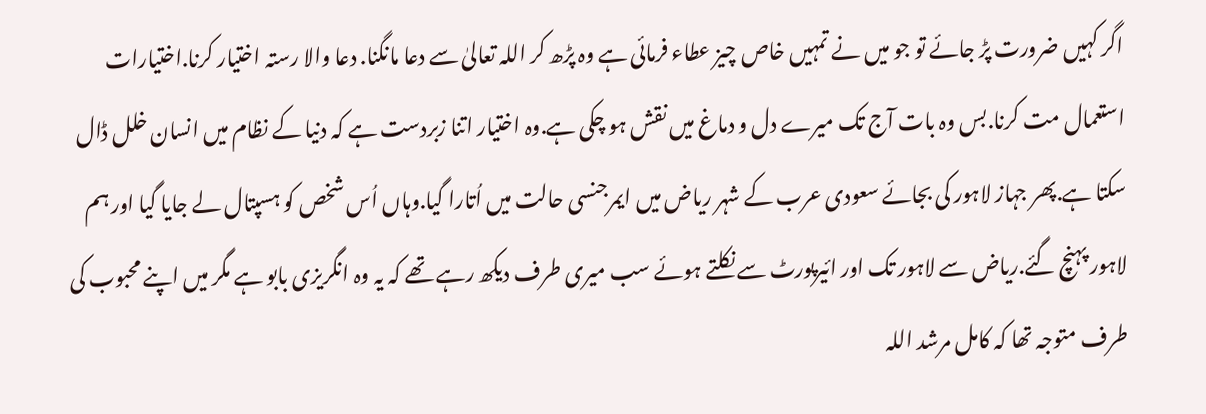اگر کہیں ضرورت پڑ جائے تو جو میں نے تمہیں خاص چیز عطاء فرمائی ہے وہ پڑھ کر اللہ تعالیٰ سے دعا مانگنا. دعا والا رستہ اختیار کرنا.اختیارات استعمال مت کرنا.بس وہ بات آج تک میرے دل و دماغ میں نقش ہو چکی ہے.وہ اختیار اتنا زبردست ہے کہ دنیا کے نظام میں انسان خلل ڈال سکتا ہے.پھر جہاز لاہور کی بجائے سعودی عرب کے شہر ریاض میں ایمرجنسی حالت میں اُتارا گیا.وہاں اُس شخص کو ہسپتال لے جایا گیا اور ہم لاہور پہنچ گئے.ریاض سے لاہور تک اور ائیرپورٹ سے نکلتے ہوئے سب میری طرف دیکھ رہے تھے کہ یہ وہ انگریزی بابو ہے مگر میں اپنے محبوب کی طرف متوجہ تھا کہ کامل مرشد اللہ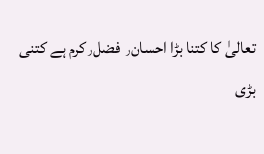تعالیٰ کا کتنا بڑا احسان٫ فضل٫کرم ہے کتنی بڑی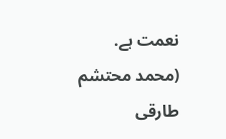نعمت ہے.
(محمد محتشم طارقی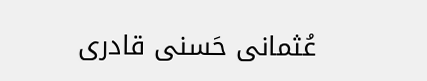عُثمانی حَسنی قادری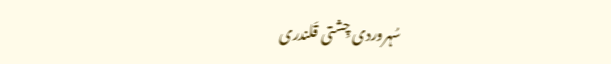سُہروردی چِشتی قَلندری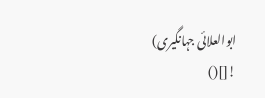ابوالعلائی جہانگیری)
![]()